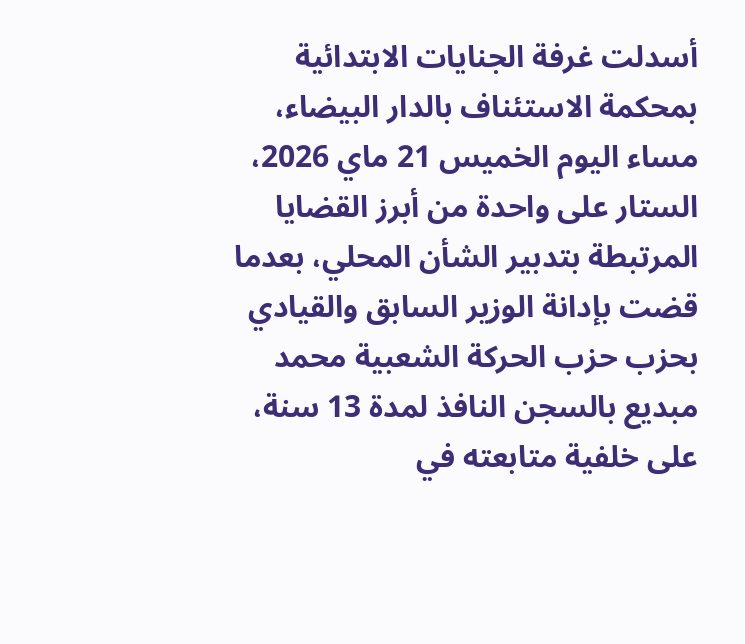أسدلت غرفة الجنايات الابتدائية بمحكمة الاستئناف بالدار البيضاء، مساء اليوم الخميس 21 ماي 2026، الستار على واحدة من أبرز القضايا المرتبطة بتدبير الشأن المحلي، بعدما قضت بإدانة الوزير السابق والقيادي بحزب حزب الحركة الشعبية محمد مبديع بالسجن النافذ لمدة 13 سنة، على خلفية متابعته في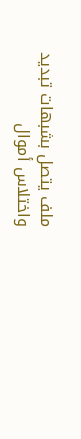ملف يتصل بشبهات تبديد واختلاس أموال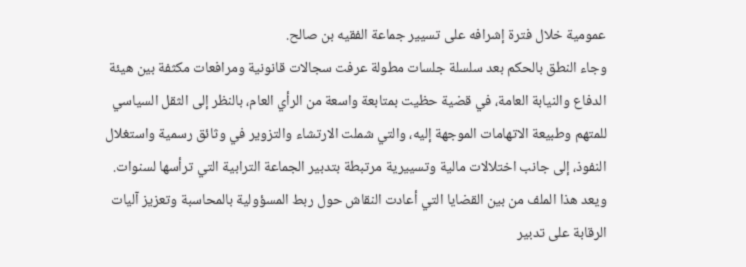عمومية خلال فترة إشرافه على تسيير جماعة الفقيه بن صالح.
وجاء النطق بالحكم بعد سلسلة جلسات مطولة عرفت سجالات قانونية ومرافعات مكثفة بين هيئة الدفاع والنيابة العامة، في قضية حظيت بمتابعة واسعة من الرأي العام، بالنظر إلى الثقل السياسي للمتهم وطبيعة الاتهامات الموجهة إليه، والتي شملت الارتشاء والتزوير في وثائق رسمية واستغلال النفوذ، إلى جانب اختلالات مالية وتسييرية مرتبطة بتدبير الجماعة الترابية التي ترأسها لسنوات.
ويعد هذا الملف من بين القضايا التي أعادت النقاش حول ربط المسؤولية بالمحاسبة وتعزيز آليات الرقابة على تدبير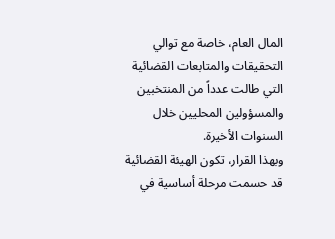المال العام، خاصة مع توالي التحقيقات والمتابعات القضائية التي طالت عدداً من المنتخبين والمسؤولين المحليين خلال السنوات الأخيرة.
وبهذا القرار، تكون الهيئة القضائية قد حسمت مرحلة أساسية في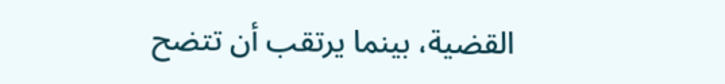القضية، بينما يرتقب أن تتضح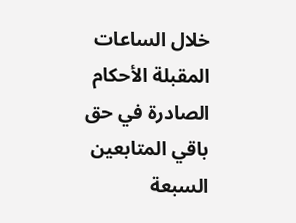خلال الساعات المقبلة الأحكام الصادرة في حق باقي المتابعين السبعة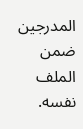المدرجين ضمن الملف نفسه.